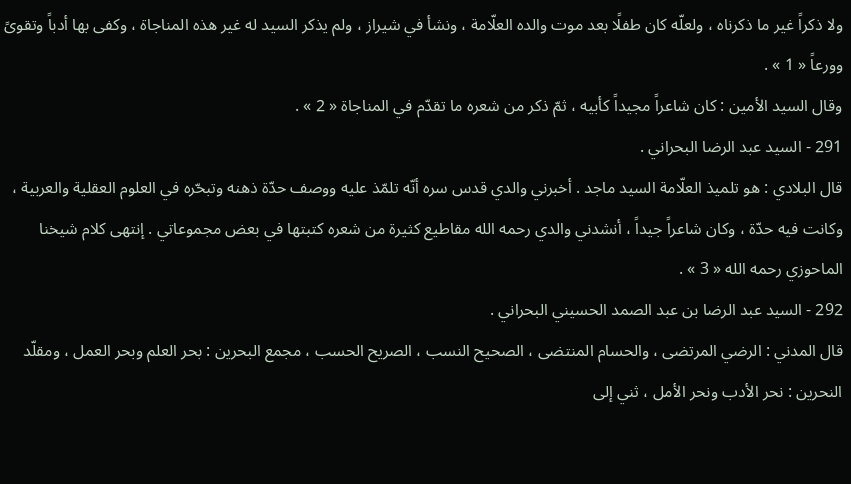ولا ذكراً غير ما ذكرناه ، ولعلّه كان طفلًا بعد موت والده العلّامة ، ونشأ في شيراز ، ولم يذكر السيد له غير هذه المناجاة ، وكفى بها أدباً وتقوىً وورعاً « 1 » .
وقال السيد الأمين : كان شاعراً مجيداً كأبيه ، ثمّ ذكر من شعره ما تقدّم في المناجاة « 2 » .
291 - السيد عبد الرضا البحراني .
قال البلادي : هو تلميذ العلّامة السيد ماجد . أخبرني والدي قدس سره أنّه تلمّذ عليه ووصف حدّة ذهنه وتبحّره في العلوم العقلية والعربية ، وكانت فيه حدّة ، وكان شاعراً جيداً ، أنشدني والدي رحمه الله مقاطيع كثيرة من شعره كتبتها في بعض مجموعاتي . إنتهى كلام شيخنا الماحوزي رحمه الله « 3 » .
292 - السيد عبد الرضا بن عبد الصمد الحسيني البحراني .
قال المدني : الرضي المرتضى ، والحسام المنتضى ، الصحيح النسب ، الصريح الحسب ، مجمع البحرين : بحر العلم وبحر العمل ، ومقلّد النحرين : نحر الأدب ونحر الأمل ، ثني إلى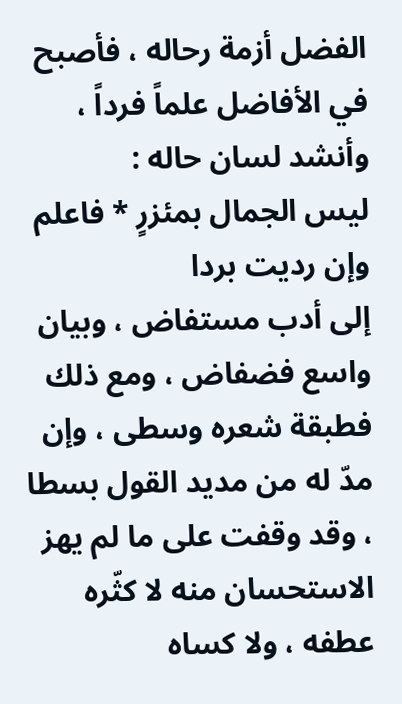الفضل أزمة رحاله ، فأصبح في الأفاضل علماً فرداً ، وأنشد لسان حاله :
ليس الجمال بمئزرٍ * فاعلم وإن رديت بردا
إلى أدب مستفاض ، وبيان واسع فضفاض ، ومع ذلك فطبقة شعره وسطى ، وإن مدّ له من مديد القول بسطا ، وقد وقفت على ما لم يهز الاستحسان منه لا كثّره عطفه ، ولا كساه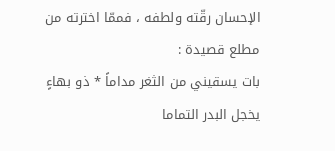الإحسان رقّته ولطفه ، فممّا اخترته من مطلع قصيدة :
بات يسقيني من الثغر مداماً * ذو بهاءٍ يخجل البدر التماما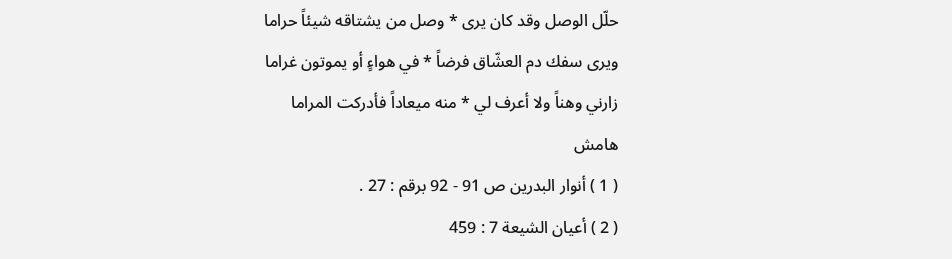حلّل الوصل وقد كان يرى * وصل من يشتاقه شيئاً حراما
ويرى سفك دم العشّاق فرضاً * في هواءٍ أو يموتون غراما
زارني وهناً ولا أعرف لي * منه ميعاداً فأدركت المراما
هامش
( 1 ) أنوار البدرين ص 91 - 92 برقم : 27 .
( 2 ) أعيان الشيعة 7 : 459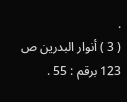.
( 3 ) أنوار البدرين ص 123 برقم : 55 .